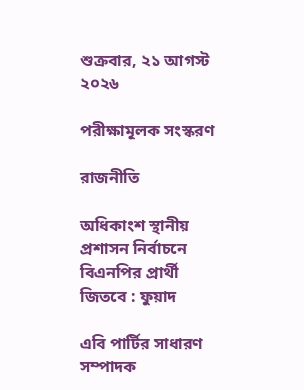শুক্রবার, ২১ আগস্ট ২০২৬

পরীক্ষামূলক সংস্করণ

রাজনীতি

অধিকাংশ স্থানীয় প্রশাসন নির্বাচনে বিএনপির প্রার্থী জিতবে : ফুয়াদ

এবি পার্টির সাধারণ সম্পাদক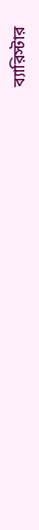ব্যারিস্টার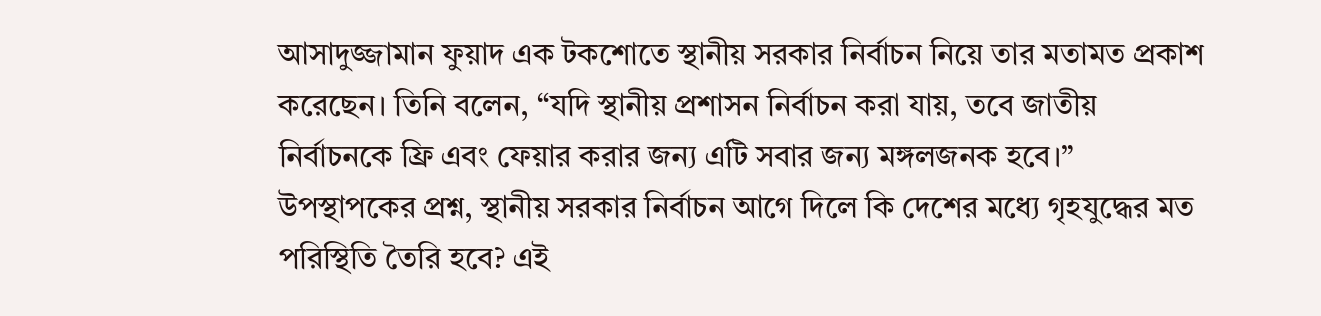আসাদুজ্জামান ফুয়াদ এক টকশোতে স্থানীয় সরকার নির্বাচন নিয়ে তার মতামত প্রকাশ করেছেন। তিনি বলেন, “যদি স্থানীয় প্রশাসন নির্বাচন করা যায়, তবে জাতীয় নির্বাচনকে ফ্রি এবং ফেয়ার করার জন্য এটি সবার জন্য মঙ্গলজনক হবে।” উপস্থাপকের প্রশ্ন, স্থানীয় সরকার নির্বাচন আগে দিলে কি দেশের মধ্যে গৃহযুদ্ধের মত পরিস্থিতি তৈরি হবে? এই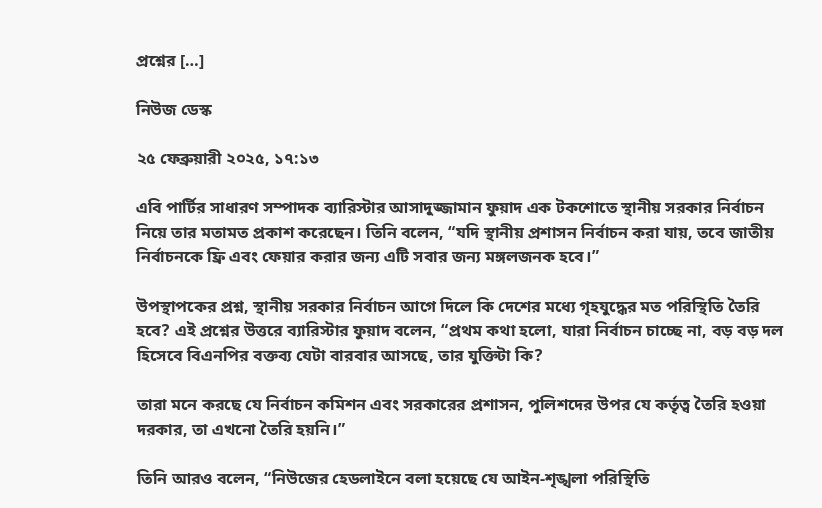প্রশ্নের […]

নিউজ ডেস্ক

২৫ ফেব্রুয়ারী ২০২৫, ১৭:১৩

এবি পার্টির সাধারণ সম্পাদক ব্যারিস্টার আসাদুজ্জামান ফুয়াদ এক টকশোতে স্থানীয় সরকার নির্বাচন নিয়ে তার মতামত প্রকাশ করেছেন। তিনি বলেন, “যদি স্থানীয় প্রশাসন নির্বাচন করা যায়, তবে জাতীয় নির্বাচনকে ফ্রি এবং ফেয়ার করার জন্য এটি সবার জন্য মঙ্গলজনক হবে।”

উপস্থাপকের প্রশ্ন, স্থানীয় সরকার নির্বাচন আগে দিলে কি দেশের মধ্যে গৃহযুদ্ধের মত পরিস্থিতি তৈরি হবে? এই প্রশ্নের উত্তরে ব্যারিস্টার ফুয়াদ বলেন, “প্রথম কথা হলো, যারা নির্বাচন চাচ্ছে না, বড় বড় দল হিসেবে বিএনপির বক্তব্য যেটা বারবার আসছে, তার যুক্তিটা কি?

তারা মনে করছে যে নির্বাচন কমিশন এবং সরকারের প্রশাসন, পুলিশদের উপর যে কর্তৃত্ব তৈরি হওয়া দরকার, তা এখনো তৈরি হয়নি।”

তিনি আরও বলেন, “নিউজের হেডলাইনে বলা হয়েছে যে আইন-শৃঙ্খলা পরিস্থিতি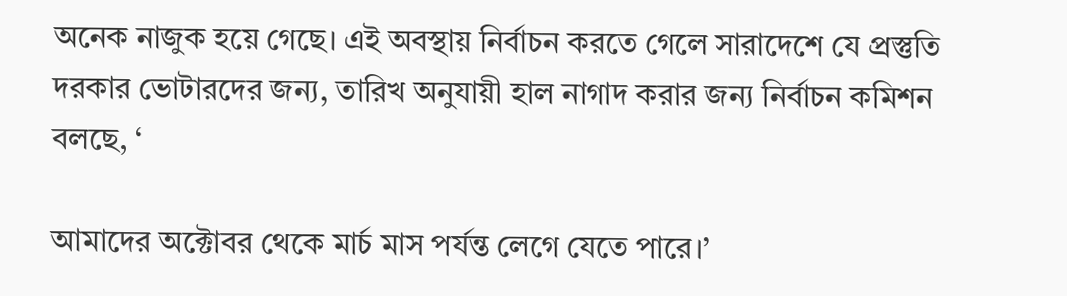অনেক নাজুক হয়ে গেছে। এই অবস্থায় নির্বাচন করতে গেলে সারাদেশে যে প্রস্তুতি দরকার ভোটারদের জন্য, তারিখ অনুযায়ী হাল নাগাদ করার জন্য নির্বাচন কমিশন বলছে, ‘

আমাদের অক্টোবর থেকে মার্চ মাস পর্যন্ত লেগে যেতে পারে।’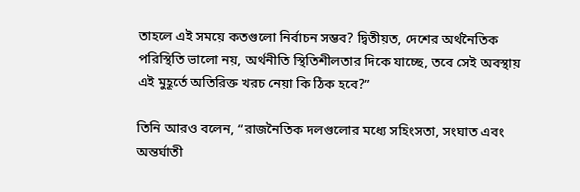তাহলে এই সময়ে কতগুলো নির্বাচন সম্ভব? দ্বিতীয়ত, দেশের অর্থনৈতিক পরিস্থিতি ভালো নয়, অর্থনীতি স্থিতিশীলতার দিকে যাচ্ছে, তবে সেই অবস্থায় এই মুহূর্তে অতিরিক্ত খরচ নেয়া কি ঠিক হবে?”

তিনি আরও বলেন, “রাজনৈতিক দলগুলোর মধ্যে সহিংসতা, সংঘাত এবং অন্তর্ঘাতী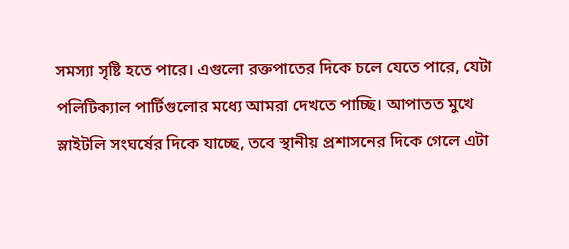সমস্যা সৃষ্টি হতে পারে। এগুলো রক্তপাতের দিকে চলে যেতে পারে, যেটা পলিটিক্যাল পার্টিগুলোর মধ্যে আমরা দেখতে পাচ্ছি। আপাতত মুখে স্লাইটলি সংঘর্ষের দিকে যাচ্ছে, তবে স্থানীয় প্রশাসনের দিকে গেলে এটা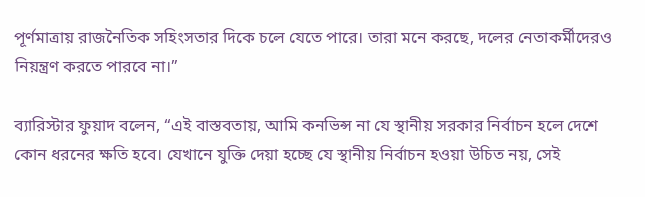পূর্ণমাত্রায় রাজনৈতিক সহিংসতার দিকে চলে যেতে পারে। তারা মনে করছে, দলের নেতাকর্মীদেরও নিয়ন্ত্রণ করতে পারবে না।”

ব্যারিস্টার ফুয়াদ বলেন, “এই বাস্তবতায়, আমি কনভিন্স না যে স্থানীয় সরকার নির্বাচন হলে দেশে কোন ধরনের ক্ষতি হবে। যেখানে যুক্তি দেয়া হচ্ছে যে স্থানীয় নির্বাচন হওয়া উচিত নয়, সেই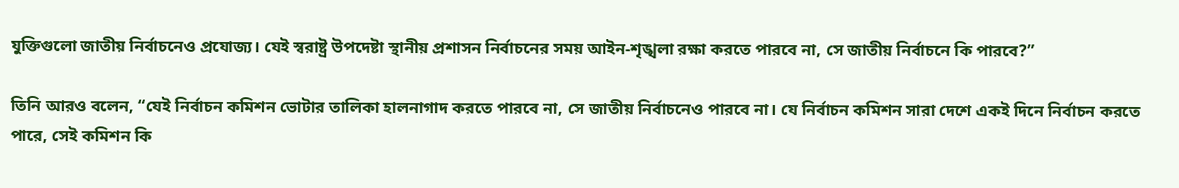যুক্তিগুলো জাতীয় নির্বাচনেও প্রযোজ্য। যেই স্বরাষ্ট্র উপদেষ্টা স্থানীয় প্রশাসন নির্বাচনের সময় আইন-শৃঙ্খলা রক্ষা করতে পারবে না, সে জাতীয় নির্বাচনে কি পারবে?”

তিনি আরও বলেন, “যেই নির্বাচন কমিশন ভোটার তালিকা হালনাগাদ করতে পারবে না, সে জাতীয় নির্বাচনেও পারবে না। যে নির্বাচন কমিশন সারা দেশে একই দিনে নির্বাচন করতে পারে, সেই কমিশন কি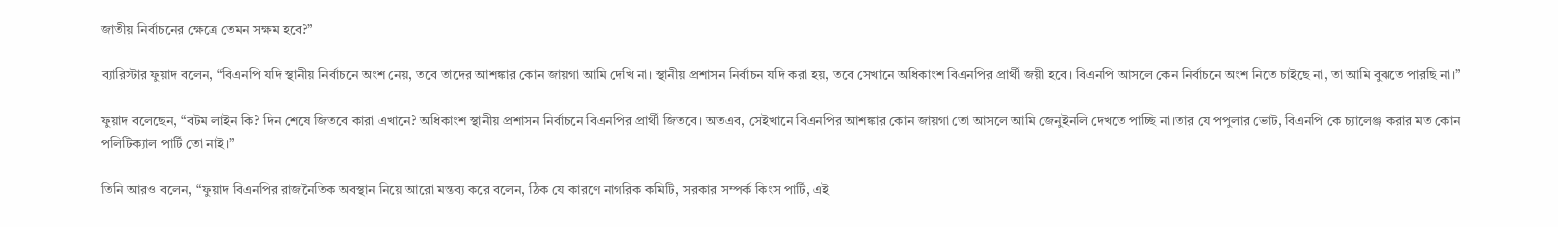জাতীয় নির্বাচনের ক্ষেত্রে তেমন সক্ষম হবে?”

ব্যারিস্টার ফুয়াদ বলেন, “বিএনপি যদি স্থানীয় নির্বাচনে অংশ নেয়, তবে তাদের আশঙ্কার কোন জায়গা আমি দেখি না। স্থানীয় প্রশাসন নির্বাচন যদি করা হয়, তবে সেখানে অধিকাংশ বিএনপির প্রার্থী জয়ী হবে। বিএনপি আসলে কেন নির্বাচনে অংশ নিতে চাইছে না, তা আমি বুঝতে পারছি না।”

ফুয়াদ বলেছেন, “বটম লাইন কি? দিন শেষে জিতবে কারা এখানে? অধিকাংশ স্থানীয় প্রশাসন নির্বাচনে বিএনপির প্রার্থী জিতবে। অতএব, সেইখানে বিএনপির আশঙ্কার কোন জায়গা তো আসলে আমি জেনুইনলি দেখতে পাচ্ছি না।তার যে পপুলার ভোট, বিএনপি কে চ্যালেঞ্জ করার মত কোন পলিটিক্যাল পার্টি তো নাই।”

তিনি আরও বলেন, “ফুয়াদ বিএনপির রাজনৈতিক অবস্থান নিয়ে আরো মন্তব্য করে বলেন, ঠিক যে কারণে নাগরিক কমিটি, সরকার সম্পর্ক কিংস পার্টি, এই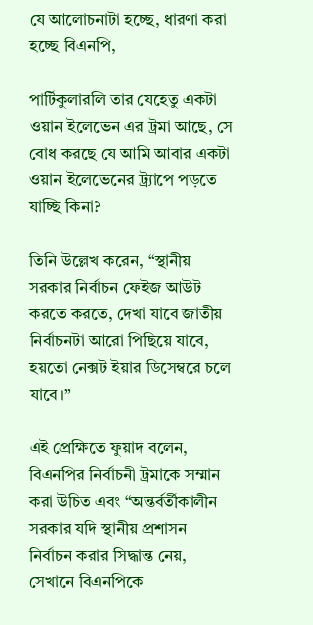যে আলোচনাটা হচ্ছে, ধারণা করা হচ্ছে বিএনপি,

পার্টিকুলারলি তার যেহেতু একটা ওয়ান ইলেভেন এর ট্রমা আছে, সে বোধ করছে যে আমি আবার একটা ওয়ান ইলেভেনের ট্র্যাপে পড়তে যাচ্ছি কিনা?

তিনি উল্লেখ করেন, “স্থানীয় সরকার নির্বাচন ফেইজ আউট করতে করতে, দেখা যাবে জাতীয় নির্বাচনটা আরো পিছিয়ে যাবে, হয়তো নেক্সট ইয়ার ডিসেম্বরে চলে যাবে।”

এই প্রেক্ষিতে ফুয়াদ বলেন, বিএনপির নির্বাচনী ট্রমাকে সম্মান করা উচিত এবং “অন্তর্বর্তীকালীন সরকার যদি স্থানীয় প্রশাসন নির্বাচন করার সিদ্ধান্ত নেয়, সেখানে বিএনপিকে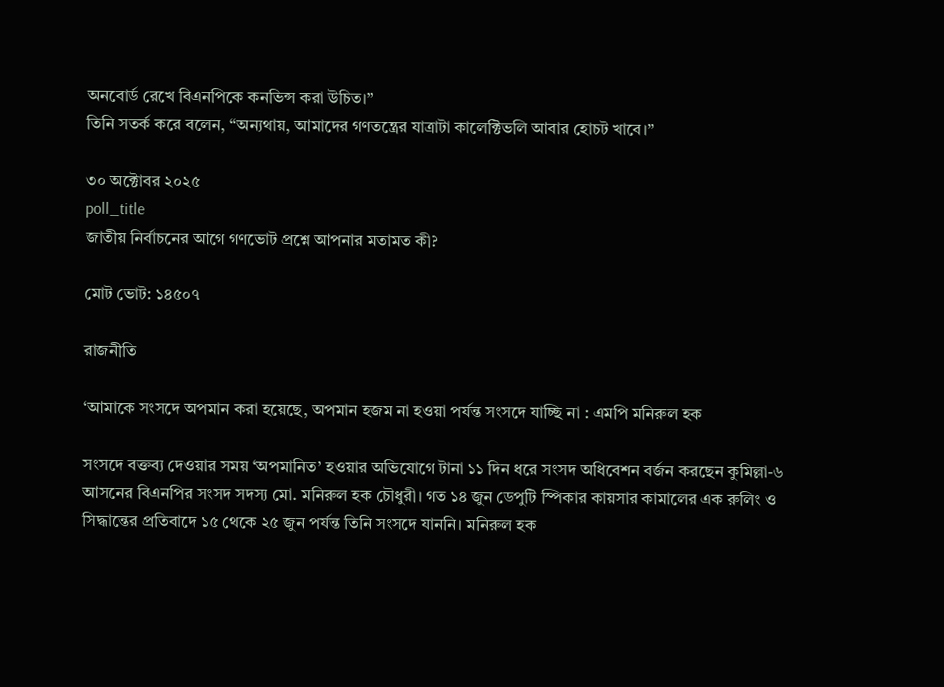অনবোর্ড রেখে বিএনপিকে কনভিন্স করা উচিত।”
তিনি সতর্ক করে বলেন, “অন্যথায়, আমাদের গণতন্ত্রের যাত্রাটা কালেক্টিভলি আবার হোচট খাবে।”

৩০ অক্টোবর ২০২৫
poll_title
জাতীয় নির্বাচনের আগে গণভোট প্রশ্নে আপনার মতামত কী?

মোট ভোট: ১৪৫০৭

রাজনীতি

‘আমাকে সংসদে অপমান করা হয়েছে, অপমান হজম না হওয়া পর্যন্ত সংসদে যাচ্ছি না : এমপি মনিরুল হক

সংসদে বক্তব্য দেওয়ার সময় ‘অপমানিত’ হওয়ার অভিযোগে টানা ১১ দিন ধরে সংসদ অধিবেশন বর্জন করছেন কুমিল্লা-৬ আসনের বিএনপির সংসদ সদস্য মো. মনিরুল হক চৌধুরী। গত ১৪ জুন ডেপুটি স্পিকার কায়সার কামালের এক রুলিং ও সিদ্ধান্তের প্রতিবাদে ১৫ থেকে ২৫ জুন পর্যন্ত তিনি সংসদে যাননি। মনিরুল হক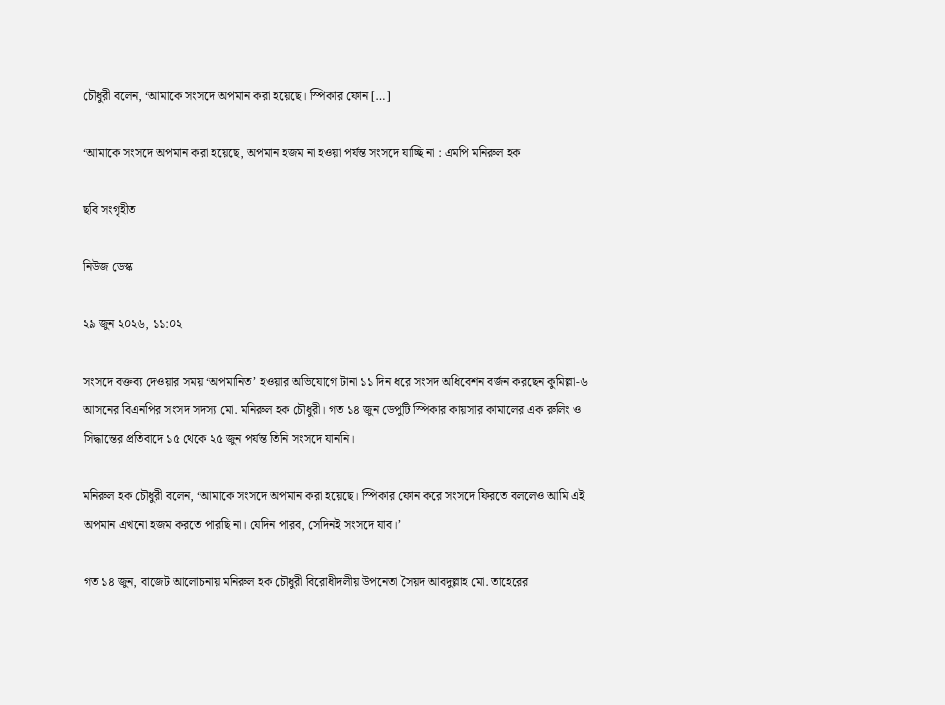চৌধুরী বলেন, ‘আমাকে সংসদে অপমান করা হয়েছে। স্পিকার ফোন […]

‘আমাকে সংসদে অপমান করা হয়েছে, অপমান হজম না হওয়া পর্যন্ত সংসদে যাচ্ছি না : এমপি মনিরুল হক

ছবি সংগৃহীত

নিউজ ডেস্ক

২৯ জুন ২০২৬, ১১:০২

সংসদে বক্তব্য দেওয়ার সময় ‘অপমানিত’ হওয়ার অভিযোগে টানা ১১ দিন ধরে সংসদ অধিবেশন বর্জন করছেন কুমিল্লা-৬ আসনের বিএনপির সংসদ সদস্য মো. মনিরুল হক চৌধুরী। গত ১৪ জুন ডেপুটি স্পিকার কায়সার কামালের এক রুলিং ও সিদ্ধান্তের প্রতিবাদে ১৫ থেকে ২৫ জুন পর্যন্ত তিনি সংসদে যাননি।

মনিরুল হক চৌধুরী বলেন, ‘আমাকে সংসদে অপমান করা হয়েছে। স্পিকার ফোন করে সংসদে ফিরতে বললেও আমি এই অপমান এখনো হজম করতে পারছি না। যেদিন পারব, সেদিনই সংসদে যাব।’

গত ১৪ জুন, বাজেট আলোচনায় মনিরুল হক চৌধুরী বিরোধীদলীয় উপনেতা সৈয়দ আবদুল্লাহ মো. তাহেরের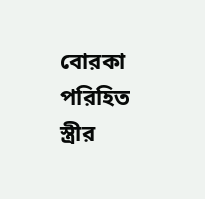বোরকা পরিহিত স্ত্রীর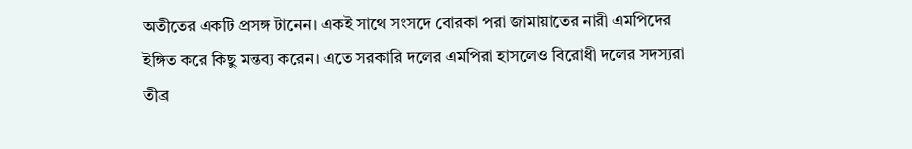অতীতের একটি প্রসঙ্গ টানেন। একই সাথে সংসদে বোরকা পরা জামায়াতের নারী এমপিদের ইঙ্গিত করে কিছু মন্তব্য করেন। এতে সরকারি দলের এমপিরা হাসলেও বিরোধী দলের সদস্যরা তীব্র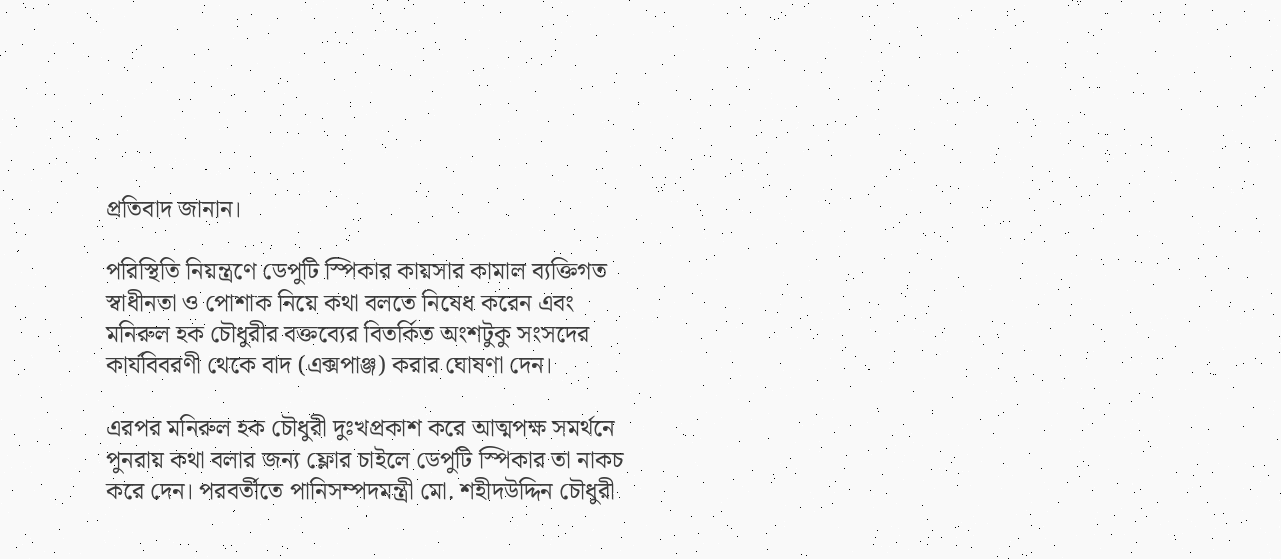প্রতিবাদ জানান।

পরিস্থিতি নিয়ন্ত্রণে ডেপুটি স্পিকার কায়সার কামাল ব্যক্তিগত স্বাধীনতা ও পোশাক নিয়ে কথা বলতে নিষেধ করেন এবং মনিরুল হক চৌধুরীর বক্তব্যের বিতর্কিত অংশটুকু সংসদের কার্যবিবরণী থেকে বাদ (এক্সপাঞ্জ) করার ঘোষণা দেন।

এরপর মনিরুল হক চৌধুরী দুঃখপ্রকাশ করে আত্মপক্ষ সমর্থনে পুনরায় কথা বলার জন্য ফ্লোর চাইলে ডেপুটি স্পিকার তা নাকচ করে দেন। পরবর্তীতে পানিসম্পদমন্ত্রী মো. শহীদউদ্দিন চৌধুরী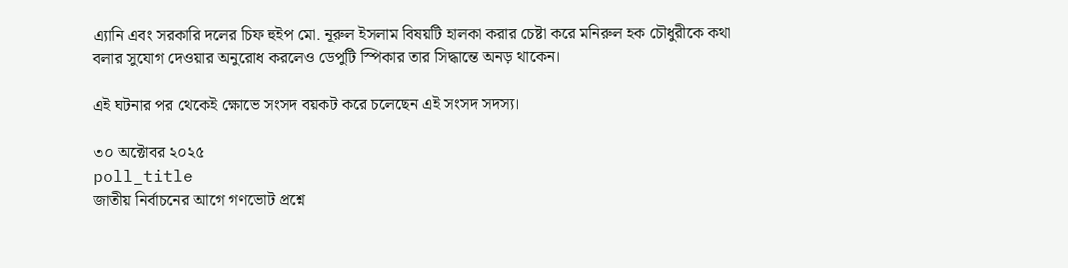এ্যানি এবং সরকারি দলের চিফ হুইপ মো. নূরুল ইসলাম বিষয়টি হালকা করার চেষ্টা করে মনিরুল হক চৌধুরীকে কথা বলার সুযোগ দেওয়ার অনুরোধ করলেও ডেপুটি স্পিকার তার সিদ্ধান্তে অনড় থাকেন।

এই ঘটনার পর থেকেই ক্ষোভে সংসদ বয়কট করে চলেছেন এই সংসদ সদস্য।

৩০ অক্টোবর ২০২৫
poll_title
জাতীয় নির্বাচনের আগে গণভোট প্রশ্নে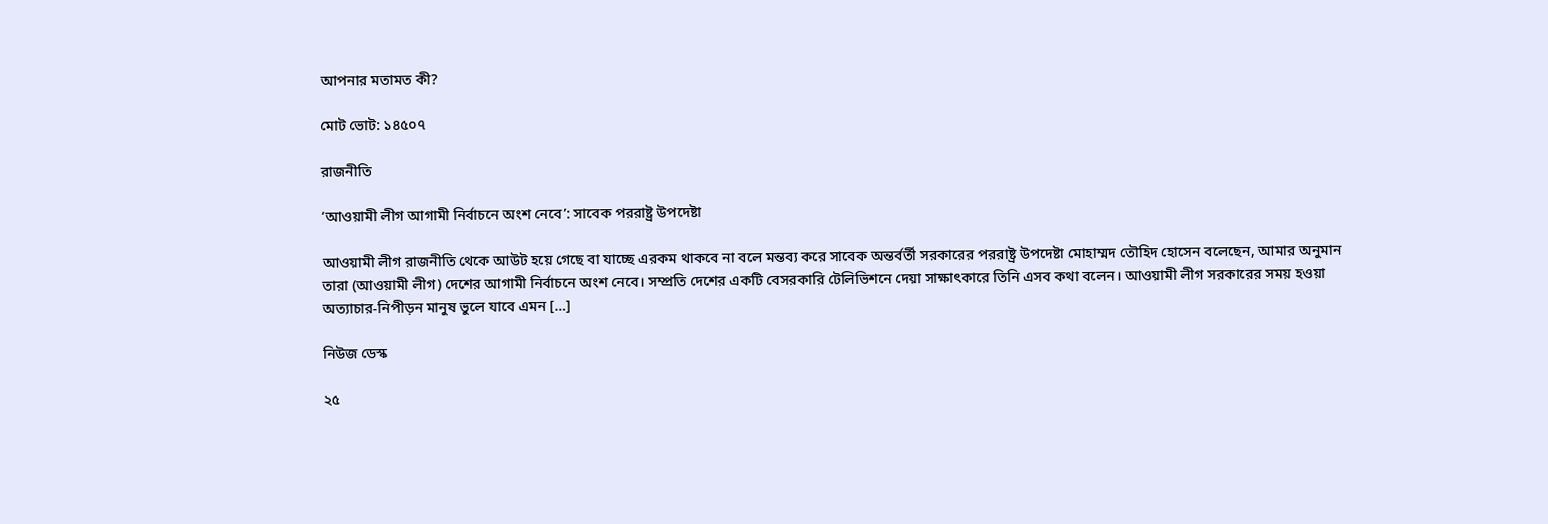আপনার মতামত কী?

মোট ভোট: ১৪৫০৭

রাজনীতি

‘আওয়ামী লীগ আগামী নির্বাচনে অংশ নেবে’: সাবেক পররাষ্ট্র উপদেষ্টা

আওয়ামী লীগ রাজনীতি থেকে আউট হয়ে গেছে বা যাচ্ছে এরকম থাকবে না বলে মন্তব্য করে সাবেক অন্তর্বর্তী সরকারের পররাষ্ট্র উপদেষ্টা মোহাম্মদ তৌহিদ হোসেন বলেছেন, আমার অনুমান তারা (আওয়ামী লীগ) দেশের আগামী নির্বাচনে অংশ নেবে। সম্প্রতি দেশের একটি বেসরকারি টেলিভিশনে দেয়া সাক্ষাৎকারে তিনি এসব কথা বলেন। আওয়ামী লীগ সরকারের সময় হওয়া অত্যাচার-নিপীড়ন মানুষ ভুলে যাবে এমন […]

নিউজ ডেস্ক

২৫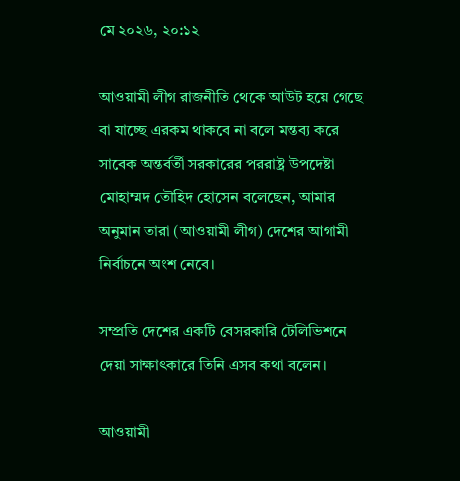মে ২০২৬, ২০:১২

আওয়ামী লীগ রাজনীতি থেকে আউট হয়ে গেছে বা যাচ্ছে এরকম থাকবে না বলে মন্তব্য করে সাবেক অন্তর্বর্তী সরকারের পররাষ্ট্র উপদেষ্টা মোহাম্মদ তৌহিদ হোসেন বলেছেন, আমার অনুমান তারা (আওয়ামী লীগ) দেশের আগামী নির্বাচনে অংশ নেবে।

সম্প্রতি দেশের একটি বেসরকারি টেলিভিশনে দেয়া সাক্ষাৎকারে তিনি এসব কথা বলেন।

আওয়ামী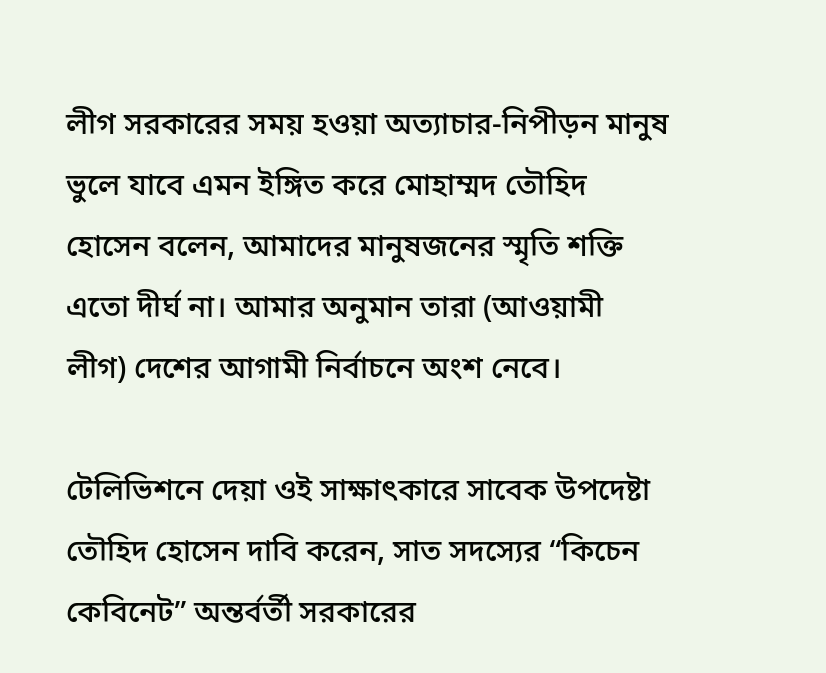লীগ সরকারের সময় হওয়া অত্যাচার-নিপীড়ন মানুষ ভুলে যাবে এমন ইঙ্গিত করে মোহাম্মদ তৌহিদ হোসেন বলেন, আমাদের মানুষজনের স্মৃতি শক্তি এতো দীর্ঘ না। আমার অনুমান তারা (আওয়ামী লীগ) দেশের আগামী নির্বাচনে অংশ নেবে।

টেলিভিশনে দেয়া ওই সাক্ষাৎকারে সাবেক উপদেষ্টা তৌহিদ হোসেন দাবি করেন, সাত সদস্যের “কিচেন কেবিনেট” অন্তর্বর্তী সরকারের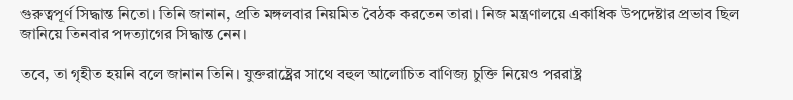গুরুত্বপূর্ণ সিদ্ধান্ত নিতো। তিনি জানান, প্রতি মঙ্গলবার নিয়মিত বৈঠক করতেন তারা। নিজ মন্ত্রণালয়ে একাধিক উপদেষ্টার প্রভাব ছিল জানিয়ে তিনবার পদত্যাগের সিদ্ধান্ত নেন।

তবে, তা গৃহীত হয়নি বলে জানান তিনি। যুক্তরাষ্ট্র্রের সাথে বহুল আলোচিত বাণিজ্য চুক্তি নিয়েও পররাষ্ট্র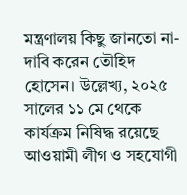মন্ত্রণালয় কিছু জানতো না- দাবি করেন তৌহিদ হোসেন। উল্লেখ্য, ২০২৫ সালের ১১ মে থেকে কার্যক্রম নিষিদ্ধ রয়েছে আওয়ামী লীগ ও সহযোগী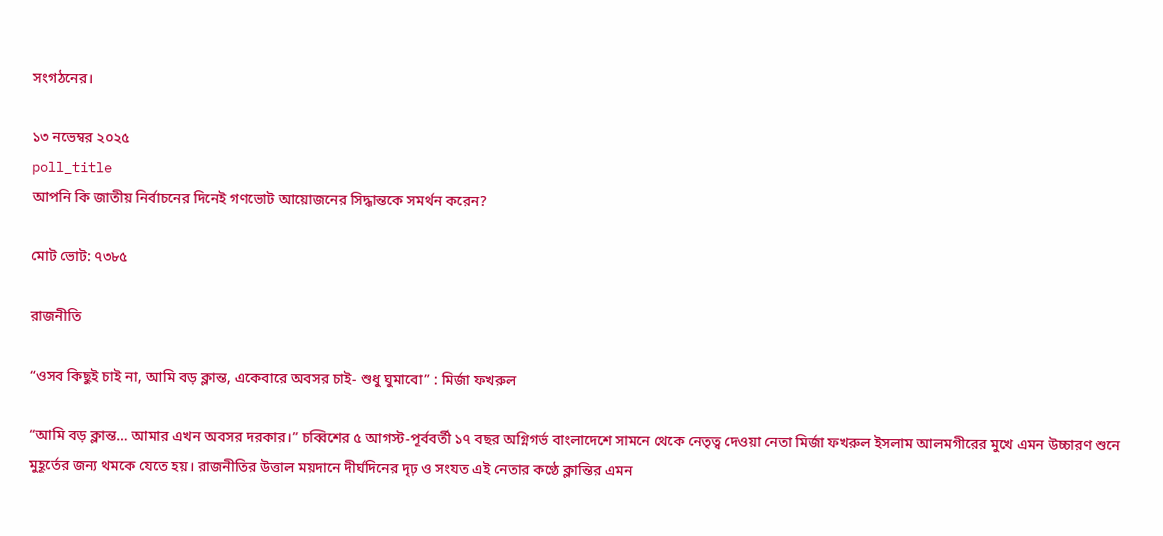সংগঠনের।

১৩ নভেম্বর ২০২৫
poll_title
আপনি কি জাতীয় নির্বাচনের দিনেই গণভোট আয়োজনের সিদ্ধান্তকে সমর্থন করেন?

মোট ভোট: ৭৩৮৫

রাজনীতি

“ওসব কিছুই চাই না, আমি বড় ক্লান্ত, একেবারে অবসর চাই- শুধু ঘুমাবো” : মির্জা ফখরুল

“আমি বড় ক্লান্ত… আমার এখন অবসর দরকার।” চব্বিশের ৫ আগস্ট-পূর্ববর্তী ১৭ বছর অগ্নিগর্ভ বাংলাদেশে সামনে থেকে নেতৃত্ব দেওয়া নেতা মির্জা ফখরুল ইসলাম আলমগীরের মুখে এমন উচ্চারণ শুনে মুহূর্তের জন্য থমকে যেতে হয়। রাজনীতির উত্তাল ময়দানে দীর্ঘদিনের দৃঢ় ও সংযত এই নেতার কণ্ঠে ক্লান্তির এমন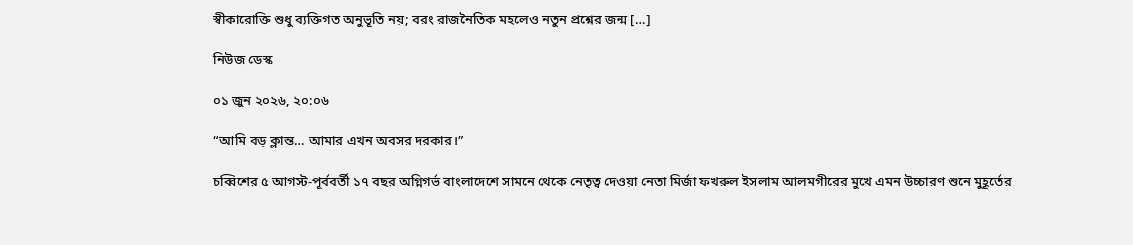স্বীকারোক্তি শুধু ব্যক্তিগত অনুভূতি নয়; বরং রাজনৈতিক মহলেও নতুন প্রশ্নের জন্ম […]

নিউজ ডেস্ক

০১ জুন ২০২৬, ২০:০৬

“আমি বড় ক্লান্ত… আমার এখন অবসর দরকার।”

চব্বিশের ৫ আগস্ট-পূর্ববর্তী ১৭ বছর অগ্নিগর্ভ বাংলাদেশে সামনে থেকে নেতৃত্ব দেওয়া নেতা মির্জা ফখরুল ইসলাম আলমগীরের মুখে এমন উচ্চারণ শুনে মুহূর্তের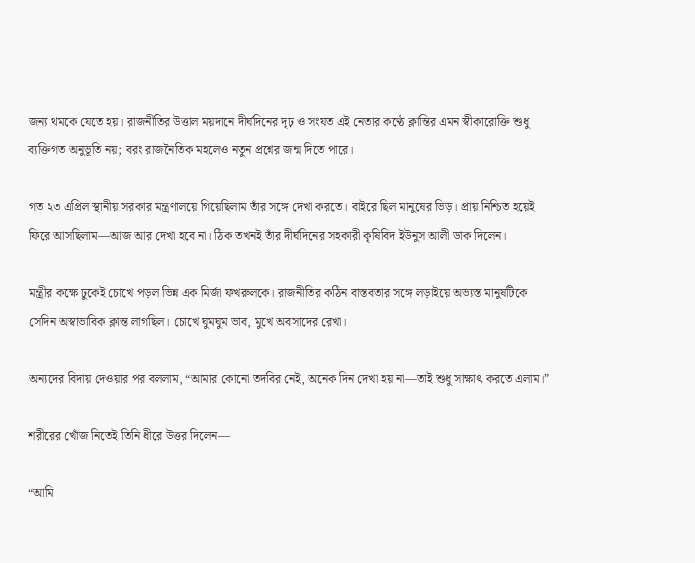জন্য থমকে যেতে হয়। রাজনীতির উত্তাল ময়দানে দীর্ঘদিনের দৃঢ় ও সংযত এই নেতার কণ্ঠে ক্লান্তির এমন স্বীকারোক্তি শুধু ব্যক্তিগত অনুভূতি নয়; বরং রাজনৈতিক মহলেও নতুন প্রশ্নের জন্ম দিতে পারে।

গত ২৩ এপ্রিল স্থানীয় সরকার মন্ত্রণালয়ে গিয়েছিলাম তাঁর সঙ্গে দেখা করতে। বাইরে ছিল মানুষের ভিড়। প্রায় নিশ্চিত হয়েই ফিরে আসছিলাম—আজ আর দেখা হবে না। ঠিক তখনই তাঁর দীর্ঘদিনের সহকারী কৃষিবিদ ইউনুস আলী ডাক দিলেন।

মন্ত্রীর কক্ষে ঢুকেই চোখে পড়ল ভিন্ন এক মির্জা ফখরুলকে। রাজনীতির কঠিন বাস্তবতার সঙ্গে লড়াইয়ে অভ্যস্ত মানুষটিকে সেদিন অস্বাভাবিক ক্লান্ত লাগছিল। চোখে ঘুমঘুম ভাব, মুখে অবসাদের রেখা।

অন্যদের বিদায় দেওয়ার পর বললাম, “আমার কোনো তদবির নেই, অনেক দিন দেখা হয় না—তাই শুধু সাক্ষাৎ করতে এলাম।”

শরীরের খোঁজ নিতেই তিনি ধীরে উত্তর দিলেন—

“আমি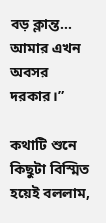বড় ক্লান্ত… আমার এখন অবসর দরকার।”

কথাটি শুনে কিছুটা বিস্মিত হয়েই বললাম,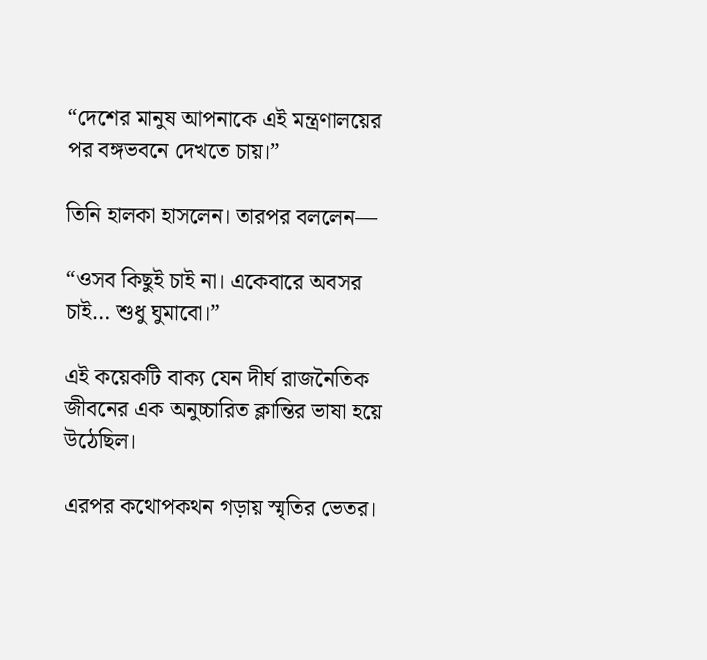“দেশের মানুষ আপনাকে এই মন্ত্রণালয়ের পর বঙ্গভবনে দেখতে চায়।”

তিনি হালকা হাসলেন। তারপর বললেন—

“ওসব কিছুই চাই না। একেবারে অবসর চাই… শুধু ঘুমাবো।”

এই কয়েকটি বাক্য যেন দীর্ঘ রাজনৈতিক জীবনের এক অনুচ্চারিত ক্লান্তির ভাষা হয়ে উঠেছিল।

এরপর কথোপকথন গড়ায় স্মৃতির ভেতর।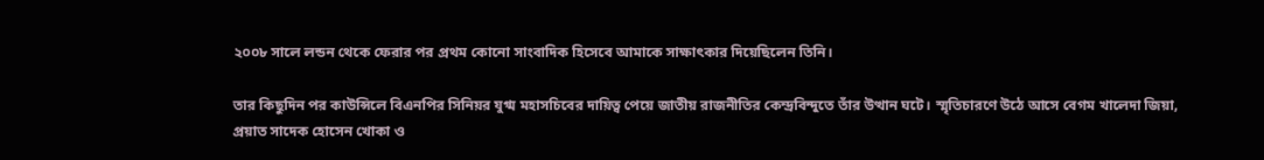২০০৮ সালে লন্ডন থেকে ফেরার পর প্রথম কোনো সাংবাদিক হিসেবে আমাকে সাক্ষাৎকার দিয়েছিলেন তিনি।

তার কিছুদিন পর কাউন্সিলে বিএনপির সিনিয়র যুগ্ম মহাসচিবের দায়িত্ব পেয়ে জাতীয় রাজনীতির কেন্দ্রবিন্দুতে তাঁর উত্থান ঘটে। স্মৃতিচারণে উঠে আসে বেগম খালেদা জিয়া, প্রয়াত সাদেক হোসেন খোকা ও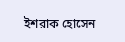ইশরাক হোসেন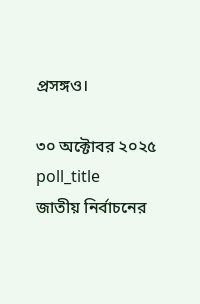প্রসঙ্গও।

৩০ অক্টোবর ২০২৫
poll_title
জাতীয় নির্বাচনের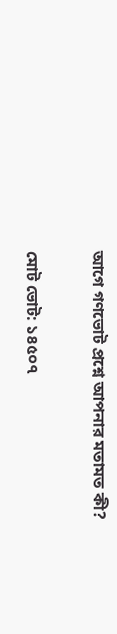আগে গণভোট প্রশ্নে আপনার মতামত কী?

মোট ভোট: ১৪৫০৭